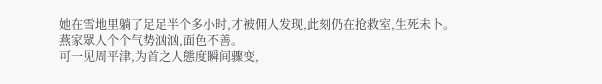她在雪地里躺了足足半个多小时,才被佣人发现,此刻仍在抢救室,生死未卜。
燕家眾人个个气势汹汹,面色不善。
可一见周平津,为首之人態度瞬间骤变,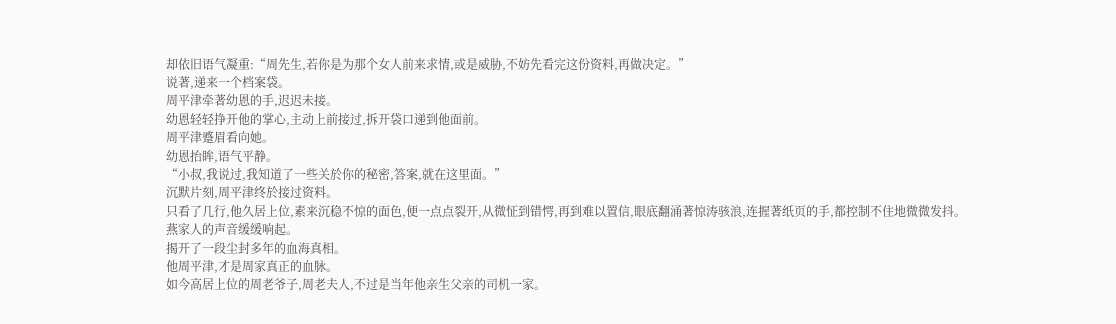却依旧语气凝重:“周先生,若你是为那个女人前来求情,或是威胁,不妨先看完这份资料,再做决定。”
说著,递来一个档案袋。
周平津牵著幼恩的手,迟迟未接。
幼恩轻轻挣开他的掌心,主动上前接过,拆开袋口递到他面前。
周平津蹙眉看向她。
幼恩抬眸,语气平静。
“小叔,我说过,我知道了一些关於你的秘密,答案,就在这里面。”
沉默片刻,周平津终於接过资料。
只看了几行,他久居上位,素来沉稳不惊的面色,便一点点裂开,从微怔到错愕,再到难以置信,眼底翻涌著惊涛骇浪,连握著纸页的手,都控制不住地微微发抖。
燕家人的声音缓缓响起。
揭开了一段尘封多年的血海真相。
他周平津,才是周家真正的血脉。
如今高居上位的周老爷子,周老夫人,不过是当年他亲生父亲的司机一家。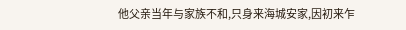他父亲当年与家族不和,只身来海城安家,因初来乍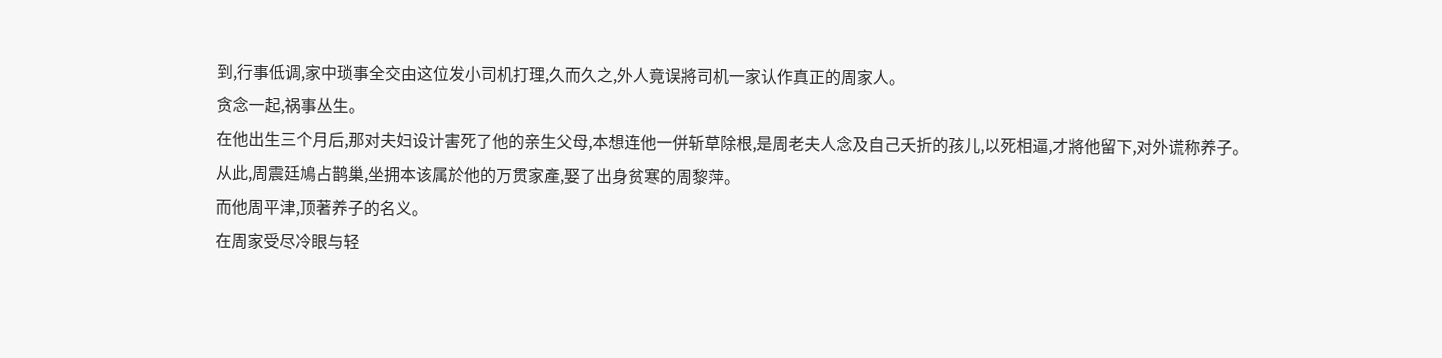到,行事低调,家中琐事全交由这位发小司机打理,久而久之,外人竟误將司机一家认作真正的周家人。
贪念一起,祸事丛生。
在他出生三个月后,那对夫妇设计害死了他的亲生父母,本想连他一併斩草除根,是周老夫人念及自己夭折的孩儿,以死相逼,才將他留下,对外谎称养子。
从此,周震廷鳩占鹊巢,坐拥本该属於他的万贯家產,娶了出身贫寒的周黎萍。
而他周平津,顶著养子的名义。
在周家受尽冷眼与轻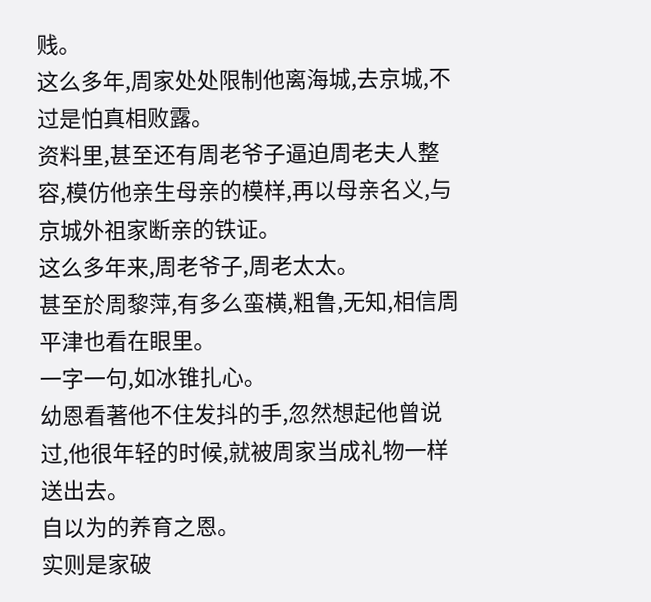贱。
这么多年,周家处处限制他离海城,去京城,不过是怕真相败露。
资料里,甚至还有周老爷子逼迫周老夫人整容,模仿他亲生母亲的模样,再以母亲名义,与京城外祖家断亲的铁证。
这么多年来,周老爷子,周老太太。
甚至於周黎萍,有多么蛮横,粗鲁,无知,相信周平津也看在眼里。
一字一句,如冰锥扎心。
幼恩看著他不住发抖的手,忽然想起他曾说过,他很年轻的时候,就被周家当成礼物一样送出去。
自以为的养育之恩。
实则是家破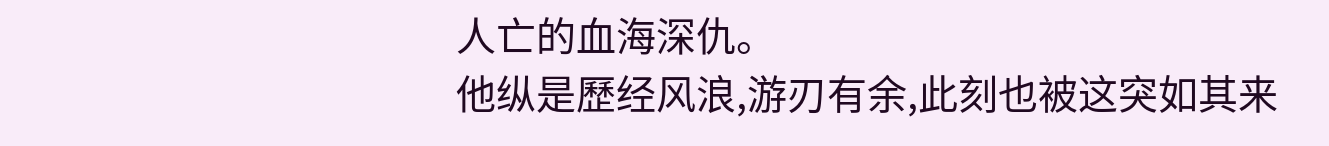人亡的血海深仇。
他纵是歷经风浪,游刃有余,此刻也被这突如其来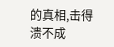的真相,击得溃不成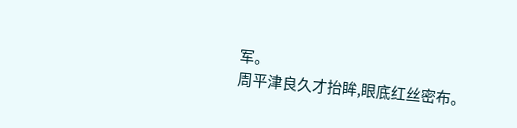军。
周平津良久才抬眸,眼底红丝密布。